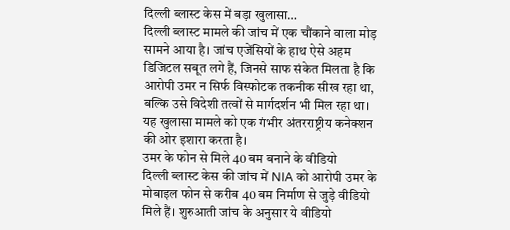दिल्ली ब्लास्ट केस में बड़ा खुलासा…
दिल्ली ब्लास्ट मामले की जांच में एक चौंकाने वाला मोड़ सामने आया है। जांच एजेंसियों के हाथ ऐसे अहम डिजिटल सबूत लगे हैं, जिनसे साफ संकेत मिलता है कि आरोपी उमर न सिर्फ विस्फोटक तकनीक सीख रहा था, बल्कि उसे विदेशी तत्वों से मार्गदर्शन भी मिल रहा था। यह खुलासा मामले को एक गंभीर अंतरराष्ट्रीय कनेक्शन की ओर इशारा करता है।
उमर के फोन से मिले 40 बम बनाने के वीडियो
दिल्ली ब्लास्ट केस की जांच में NIA को आरोपी उमर के मोबाइल फोन से करीब 40 बम निर्माण से जुड़े वीडियो मिले हैं। शुरुआती जांच के अनुसार ये वीडियो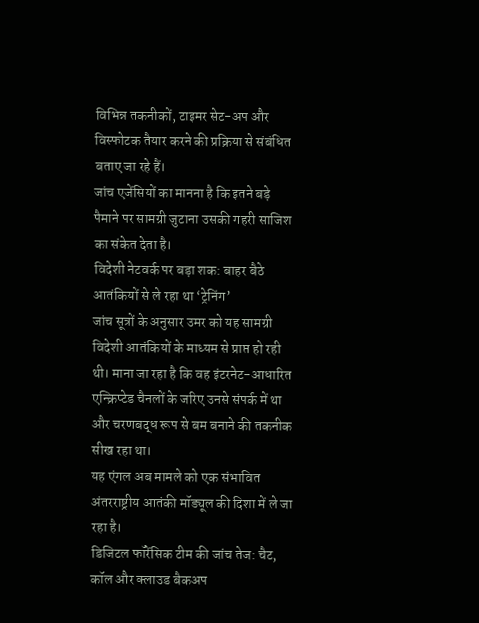विभिन्न तकनीकों, टाइमर सेट-अप और विस्फोटक तैयार करने की प्रक्रिया से संबंधित बताए जा रहे हैं।
जांच एजेंसियों का मानना है कि इतने बड़े पैमाने पर सामग्री जुटाना उसकी गहरी साजिश का संकेत देता है।
विदेशी नेटवर्क पर बड़ा शक: बाहर बैठे आतंकियों से ले रहा था ‘ट्रेनिंग’
जांच सूत्रों के अनुसार उमर को यह सामग्री विदेशी आतंकियों के माध्यम से प्राप्त हो रही थी। माना जा रहा है कि वह इंटरनेट-आधारित एन्क्रिप्टेड चैनलों के जरिए उनसे संपर्क में था और चरणबद्ध रूप से बम बनाने की तकनीक सीख रहा था।
यह एंगल अब मामले को एक संभावित अंतरराष्ट्रीय आतंकी मॉड्यूल की दिशा में ले जा रहा है।
डिजिटल फॉरेंसिक टीम की जांच तेज: चैट, कॉल और क्लाउड बैकअप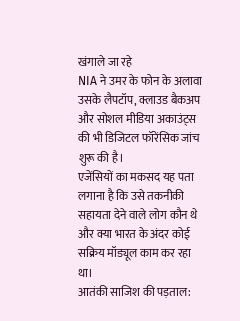खंगाले जा रहे
NIA ने उमर के फोन के अलावा उसके लैपटॉप, क्लाउड बैकअप और सोशल मीडिया अकाउंट्स की भी डिजिटल फॉरेंसिक जांच शुरू की है।
एजेंसियों का मकसद यह पता लगाना है कि उसे तकनीकी सहायता देने वाले लोग कौन थे और क्या भारत के अंदर कोई सक्रिय मॉड्यूल काम कर रहा था।
आतंकी साजिश की पड़ताल: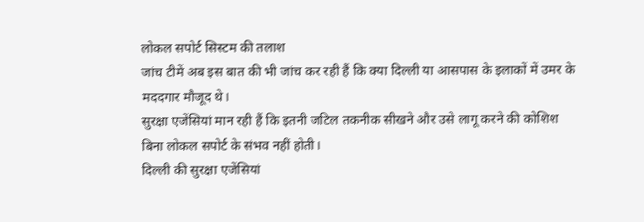लोकल सपोर्ट सिस्टम की तलाश
जांच टीमें अब इस बात की भी जांच कर रही हैं कि क्या दिल्ली या आसपास के इलाकों में उमर के मददगार मौजूद थे।
सुरक्षा एजेंसियां मान रही हैं कि इतनी जटिल तकनीक सीखने और उसे लागू करने की कोशिश बिना लोकल सपोर्ट के संभव नहीं होती।
दिल्ली की सुरक्षा एजेंसियां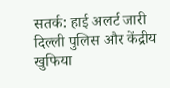सतर्क: हाई अलर्ट जारी
दिल्ली पुलिस और केंद्रीय खुफिया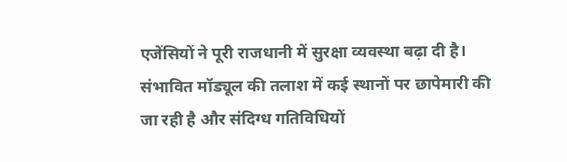एजेंसियों ने पूरी राजधानी में सुरक्षा व्यवस्था बढ़ा दी है।
संभावित मॉड्यूल की तलाश में कई स्थानों पर छापेमारी की जा रही है और संदिग्ध गतिविधियों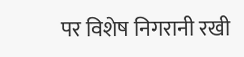पर विशेष निगरानी रखी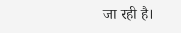जा रही है।